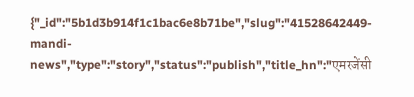{"_id":"5b1d3b914f1c1bac6e8b71be","slug":"41528642449-mandi-news","type":"story","status":"publish","title_hn":"एमरजेंसी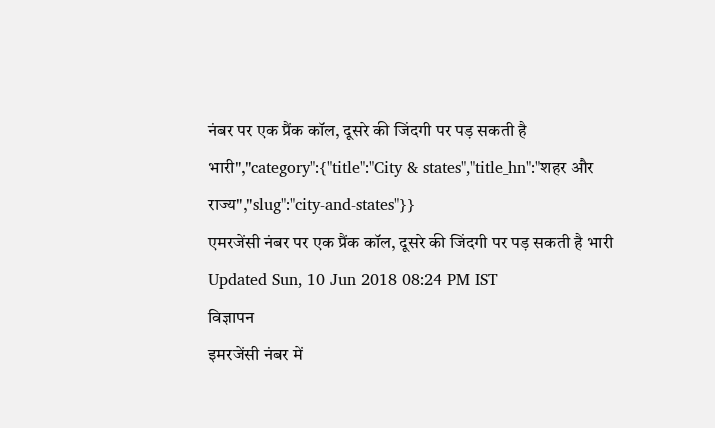नंबर पर एक प्रैंक कॉल, दूसरे की जिंदगी पर पड़ सकती है भारी","category":{"title":"City & states","title_hn":"शहर और राज्य","slug":"city-and-states"}}
एमरजेंसी नंबर पर एक प्रैंक कॉल, दूसरे की जिंदगी पर पड़ सकती है भारी
Updated Sun, 10 Jun 2018 08:24 PM IST
विज्ञापन
इमरजेंसी नंबर में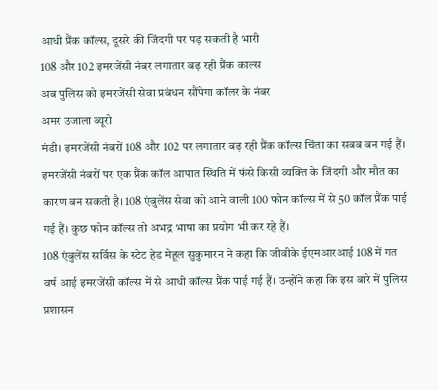आधी प्रैंक कॉल्स, दूसरे की जिंदगी पर पड़ सकती है भारी
108 और 102 इमरजेंसी नंबर लगातार बढ़ रही प्रैंक काल्स
अब पुलिस को इमरजेंसी सेवा प्रबंधन सौंपेगा कॉलर के नंबर
अमर उजाला ब्यूरो
मंडी। इमरजेंसी नंबरों 108 और 102 पर लगातार बढ़ रही प्रैंक कॉल्स चिंता का सबब बन गई हैं। इमरजेंसी नंबरों पर एक प्रैंक कॉल आपात स्थिति में फंसे किसी व्यक्ति के जिंदगी और मौत का कारण बन सकती है। 108 एंबुलेंस सेवा को आने वाली 100 फोन कॉल्स में से 50 कॉल प्रैंक पाई गई हैं। कुछ फोन कॉल्स तो अभद्र भाषा का प्रयोग भी कर रहे हैं।
108 एंबुलेंस सर्विस के स्टेट हेड मेहूल सुकुमारन ने कहा कि जीवीके ईएमआरआई 108 में गत वर्ष आई इमरजेंसी कॉल्स में से आधी कॉल्स प्रैंक पाई गई हैं। उन्होंने कहा कि इस बारे में पुलिस प्रशासन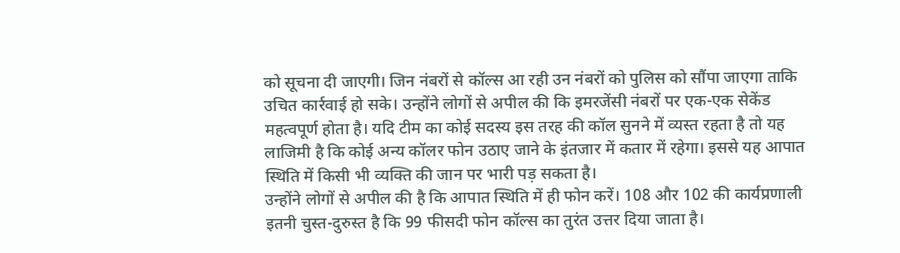को सूचना दी जाएगी। जिन नंबरों से कॉल्स आ रही उन नंबरों को पुलिस को सौंपा जाएगा ताकि उचित कार्रवाई हो सके। उन्होंने लोगों से अपील की कि इमरजेंसी नंबरों पर एक-एक सेकेंड महत्वपूर्ण होता है। यदि टीम का कोई सदस्य इस तरह की कॉल सुनने में व्यस्त रहता है तो यह लाजिमी है कि कोई अन्य कॉलर फोन उठाए जाने के इंतजार में कतार में रहेगा। इससे यह आपात स्थिति में किसी भी व्यक्ति की जान पर भारी पड़ सकता है।
उन्होंने लोगों से अपील की है कि आपात स्थिति में ही फोन करें। 108 और 102 की कार्यप्रणाली इतनी चुस्त-दुरुस्त है कि 99 फीसदी फोन कॉल्स का तुरंत उत्तर दिया जाता है।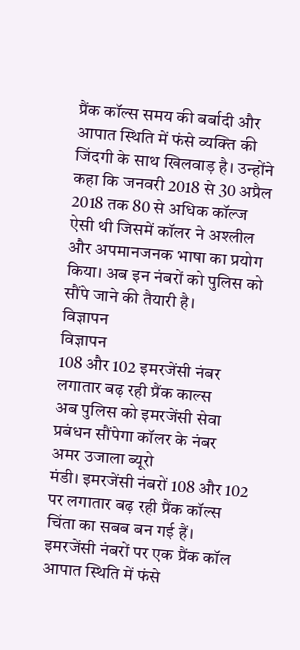प्रैंक कॉल्स समय की बर्बादी और आपात स्थिति में फंसे व्यक्ति की जिंदगी के साथ खिलवाड़ है। उन्होंने कहा कि जनवरी 2018 से 30 अप्रैल 2018 तक 80 से अधिक कॉल्ज ऐसी थी जिसमें कॉलर ने अश्लील और अपमानजनक भाषा का प्रयोग किया। अब इन नंबरों को पुलिस को सौंपे जाने की तैयारी है।
विज्ञापन
विज्ञापन
108 और 102 इमरजेंसी नंबर लगातार बढ़ रही प्रैंक काल्स
अब पुलिस को इमरजेंसी सेवा प्रबंधन सौंपेगा कॉलर के नंबर
अमर उजाला ब्यूरो
मंडी। इमरजेंसी नंबरों 108 और 102 पर लगातार बढ़ रही प्रैंक कॉल्स चिंता का सबब बन गई हैं। इमरजेंसी नंबरों पर एक प्रैंक कॉल आपात स्थिति में फंसे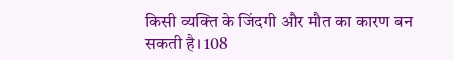किसी व्यक्ति के जिंदगी और मौत का कारण बन सकती है। 108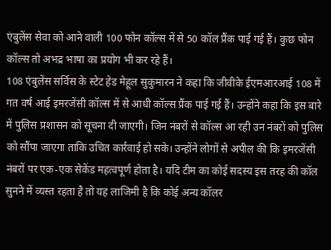एंबुलेंस सेवा को आने वाली 100 फोन कॉल्स में से 50 कॉल प्रैंक पाई गई हैं। कुछ फोन कॉल्स तो अभद्र भाषा का प्रयोग भी कर रहे हैं।
108 एंबुलेंस सर्विस के स्टेट हेड मेहूल सुकुमारन ने कहा कि जीवीके ईएमआरआई 108 में गत वर्ष आई इमरजेंसी कॉल्स में से आधी कॉल्स प्रैंक पाई गई हैं। उन्होंने कहा कि इस बारे में पुलिस प्रशासन को सूचना दी जाएगी। जिन नंबरों से कॉल्स आ रही उन नंबरों को पुलिस को सौंपा जाएगा ताकि उचित कार्रवाई हो सके। उन्होंने लोगों से अपील की कि इमरजेंसी नंबरों पर एक-एक सेकेंड महत्वपूर्ण होता है। यदि टीम का कोई सदस्य इस तरह की कॉल सुनने में व्यस्त रहता है तो यह लाजिमी है कि कोई अन्य कॉलर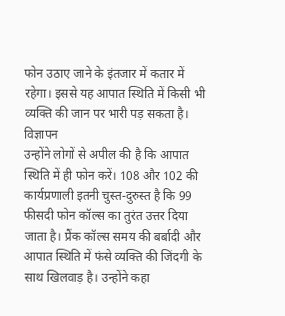फोन उठाए जाने के इंतजार में कतार में रहेगा। इससे यह आपात स्थिति में किसी भी व्यक्ति की जान पर भारी पड़ सकता है।
विज्ञापन
उन्होंने लोगों से अपील की है कि आपात स्थिति में ही फोन करें। 108 और 102 की कार्यप्रणाली इतनी चुस्त-दुरुस्त है कि 99 फीसदी फोन कॉल्स का तुरंत उत्तर दिया जाता है। प्रैंक कॉल्स समय की बर्बादी और आपात स्थिति में फंसे व्यक्ति की जिंदगी के साथ खिलवाड़ है। उन्होंने कहा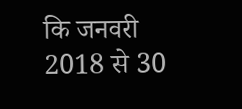कि जनवरी 2018 से 30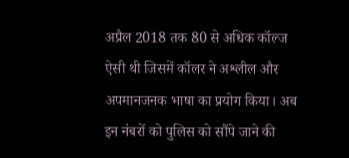अप्रैल 2018 तक 80 से अधिक कॉल्ज ऐसी थी जिसमें कॉलर ने अश्लील और अपमानजनक भाषा का प्रयोग किया। अब इन नंबरों को पुलिस को सौंपे जाने की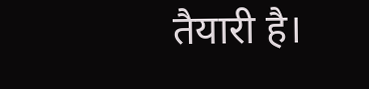तैयारी है।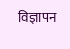विज्ञापन